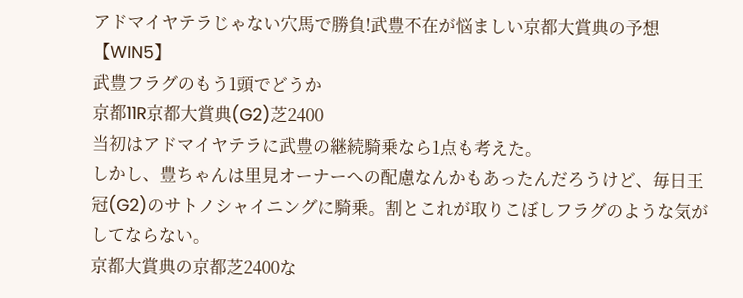アドマイヤテラじゃない穴馬で勝負!武豊不在が悩ましい京都大賞典の予想【WIN5】
武豊フラグのもう1頭でどうか
京都11R京都大賞典(G2)芝2400
当初はアドマイヤテラに武豊の継続騎乗なら1点も考えた。
しかし、豊ちゃんは里見オーナーへの配慮なんかもあったんだろうけど、毎日王冠(G2)のサトノシャイニングに騎乗。割とこれが取りこぼしフラグのような気がしてならない。
京都大賞典の京都芝2400な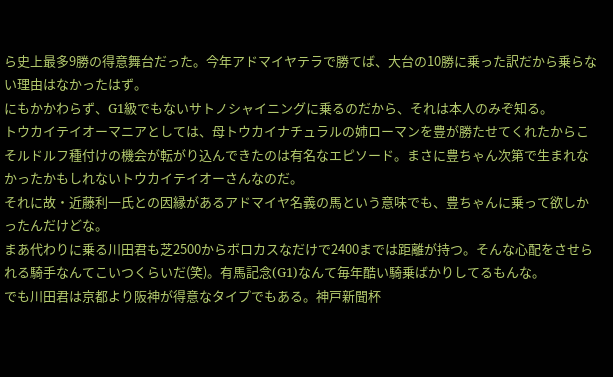ら史上最多9勝の得意舞台だった。今年アドマイヤテラで勝てば、大台の10勝に乗った訳だから乗らない理由はなかったはず。
にもかかわらず、G1級でもないサトノシャイニングに乗るのだから、それは本人のみぞ知る。
トウカイテイオーマニアとしては、母トウカイナチュラルの姉ローマンを豊が勝たせてくれたからこそルドルフ種付けの機会が転がり込んできたのは有名なエピソード。まさに豊ちゃん次第で生まれなかったかもしれないトウカイテイオーさんなのだ。
それに故・近藤利一氏との因縁があるアドマイヤ名義の馬という意味でも、豊ちゃんに乗って欲しかったんだけどな。
まあ代わりに乗る川田君も芝2500からボロカスなだけで2400までは距離が持つ。そんな心配をさせられる騎手なんてこいつくらいだ(笑)。有馬記念(G1)なんて毎年酷い騎乗ばかりしてるもんな。
でも川田君は京都より阪神が得意なタイプでもある。神戸新聞杯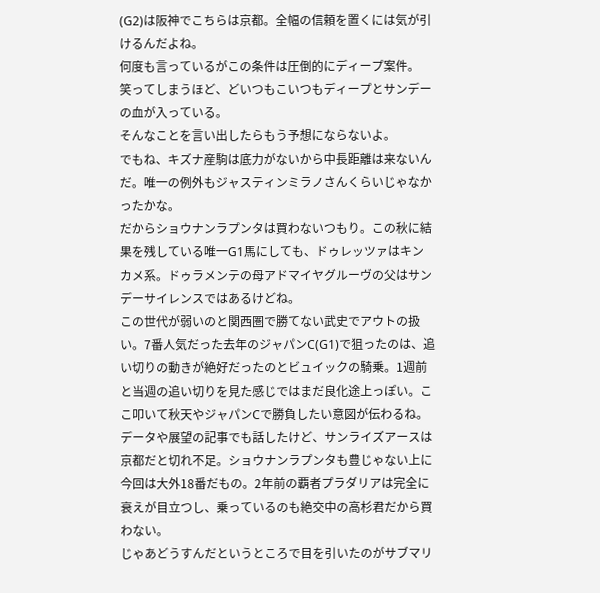(G2)は阪神でこちらは京都。全幅の信頼を置くには気が引けるんだよね。
何度も言っているがこの条件は圧倒的にディープ案件。
笑ってしまうほど、どいつもこいつもディープとサンデーの血が入っている。
そんなことを言い出したらもう予想にならないよ。
でもね、キズナ産駒は底力がないから中長距離は来ないんだ。唯一の例外もジャスティンミラノさんくらいじゃなかったかな。
だからショウナンラプンタは買わないつもり。この秋に結果を残している唯一G1馬にしても、ドゥレッツァはキンカメ系。ドゥラメンテの母アドマイヤグルーヴの父はサンデーサイレンスではあるけどね。
この世代が弱いのと関西圏で勝てない武史でアウトの扱い。7番人気だった去年のジャパンC(G1)で狙ったのは、追い切りの動きが絶好だったのとビュイックの騎乗。1週前と当週の追い切りを見た感じではまだ良化途上っぽい。ここ叩いて秋天やジャパンCで勝負したい意図が伝わるね。
データや展望の記事でも話したけど、サンライズアースは京都だと切れ不足。ショウナンラプンタも豊じゃない上に今回は大外18番だもの。2年前の覇者プラダリアは完全に衰えが目立つし、乗っているのも絶交中の高杉君だから買わない。
じゃあどうすんだというところで目を引いたのがサブマリ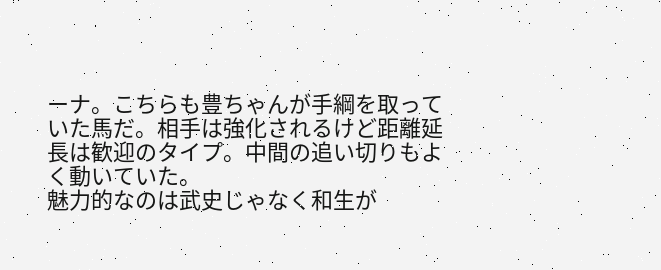ーナ。こちらも豊ちゃんが手綱を取っていた馬だ。相手は強化されるけど距離延長は歓迎のタイプ。中間の追い切りもよく動いていた。
魅力的なのは武史じゃなく和生が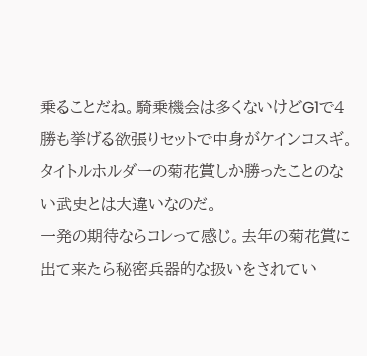乗ることだね。騎乗機会は多くないけどG1で4勝も挙げる欲張りセットで中身がケインコスギ。タイトルホルダーの菊花賞しか勝ったことのない武史とは大違いなのだ。
一発の期待ならコレって感じ。去年の菊花賞に出て来たら秘密兵器的な扱いをされてい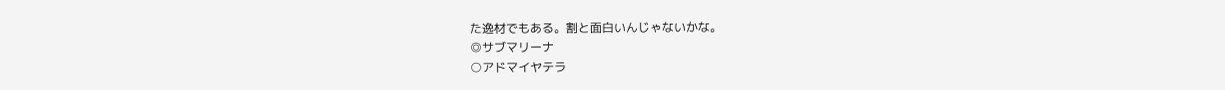た逸材でもある。割と面白いんじゃないかな。
◎サブマリーナ
○アドマイヤテラ